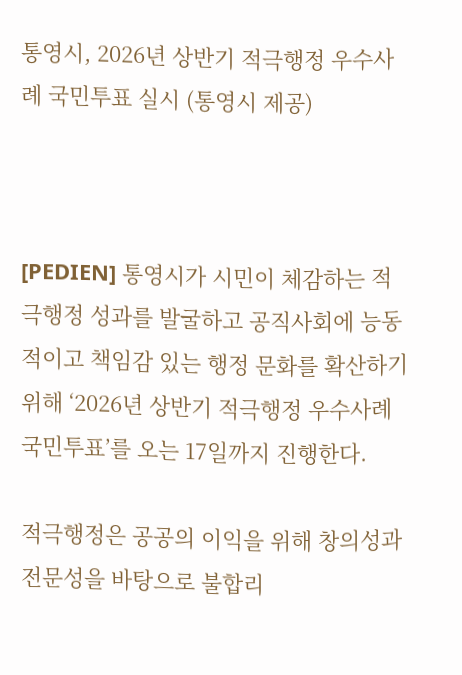통영시, 2026년 상반기 적극행정 우수사례 국민투표 실시 (통영시 제공)



[PEDIEN] 통영시가 시민이 체감하는 적극행정 성과를 발굴하고 공직사회에 능동적이고 책임감 있는 행정 문화를 확산하기 위해 ‘2026년 상반기 적극행정 우수사례 국민투표’를 오는 17일까지 진행한다.

적극행정은 공공의 이익을 위해 창의성과 전문성을 바탕으로 불합리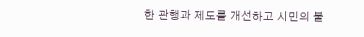한 관행과 제도를 개선하고 시민의 불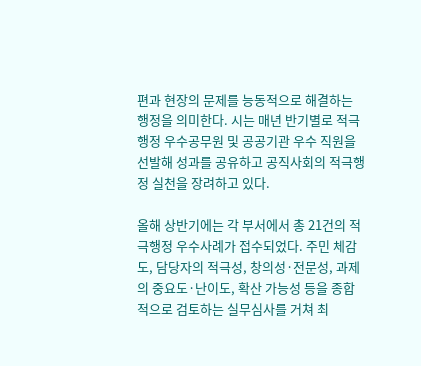편과 현장의 문제를 능동적으로 해결하는 행정을 의미한다. 시는 매년 반기별로 적극행정 우수공무원 및 공공기관 우수 직원을 선발해 성과를 공유하고 공직사회의 적극행정 실천을 장려하고 있다.

올해 상반기에는 각 부서에서 총 21건의 적극행정 우수사례가 접수되었다. 주민 체감도, 담당자의 적극성, 창의성·전문성, 과제의 중요도·난이도, 확산 가능성 등을 종합적으로 검토하는 실무심사를 거쳐 최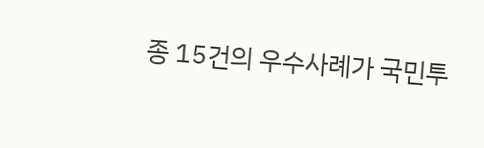종 15건의 우수사례가 국민투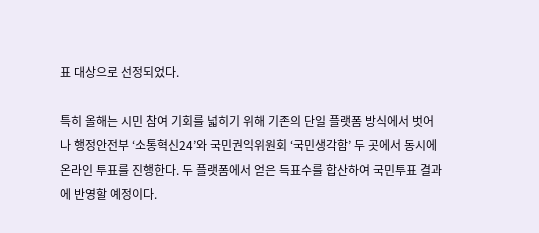표 대상으로 선정되었다.

특히 올해는 시민 참여 기회를 넓히기 위해 기존의 단일 플랫폼 방식에서 벗어나 행정안전부 ‘소통혁신24’와 국민권익위원회 ‘국민생각함’ 두 곳에서 동시에 온라인 투표를 진행한다. 두 플랫폼에서 얻은 득표수를 합산하여 국민투표 결과에 반영할 예정이다.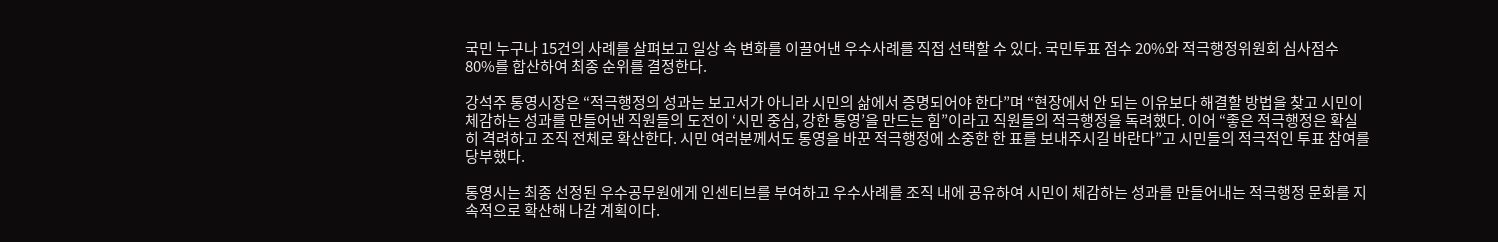국민 누구나 15건의 사례를 살펴보고 일상 속 변화를 이끌어낸 우수사례를 직접 선택할 수 있다. 국민투표 점수 20%와 적극행정위원회 심사점수 80%를 합산하여 최종 순위를 결정한다.

강석주 통영시장은 “적극행정의 성과는 보고서가 아니라 시민의 삶에서 증명되어야 한다”며 “현장에서 안 되는 이유보다 해결할 방법을 찾고 시민이 체감하는 성과를 만들어낸 직원들의 도전이 ‘시민 중심, 강한 통영’을 만드는 힘”이라고 직원들의 적극행정을 독려했다. 이어 “좋은 적극행정은 확실히 격려하고 조직 전체로 확산한다. 시민 여러분께서도 통영을 바꾼 적극행정에 소중한 한 표를 보내주시길 바란다”고 시민들의 적극적인 투표 참여를 당부했다.

통영시는 최종 선정된 우수공무원에게 인센티브를 부여하고 우수사례를 조직 내에 공유하여 시민이 체감하는 성과를 만들어내는 적극행정 문화를 지속적으로 확산해 나갈 계획이다.